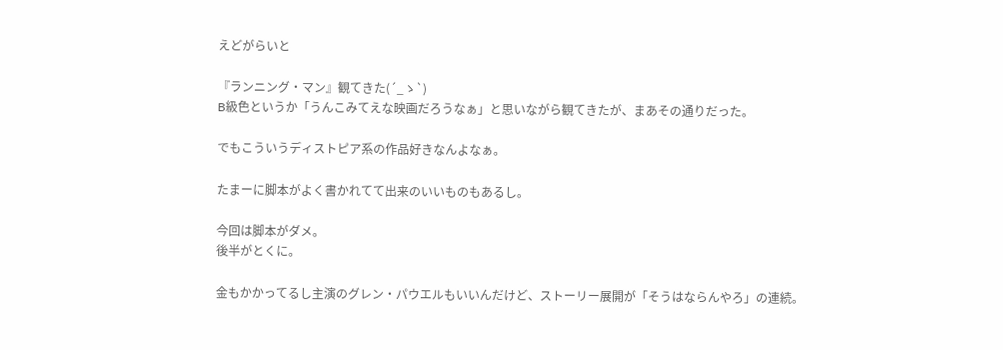えどがらいと

『ランニング・マン』観てきた(´_ゝ`)
B級色というか「うんこみてえな映画だろうなぁ」と思いながら観てきたが、まあその通りだった。

でもこういうディストピア系の作品好きなんよなぁ。

たまーに脚本がよく書かれてて出来のいいものもあるし。

今回は脚本がダメ。
後半がとくに。

金もかかってるし主演のグレン・パウエルもいいんだけど、ストーリー展開が「そうはならんやろ」の連続。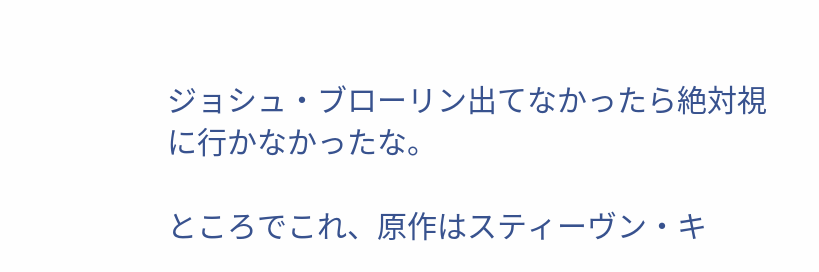ジョシュ・ブローリン出てなかったら絶対視に行かなかったな。

ところでこれ、原作はスティーヴン・キ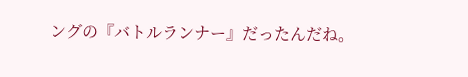ングの『バトルランナー』だったんだね。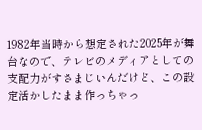1982年当時から想定された2025年が舞台なので、テレビのメディアとしての支配力がすさまじいんだけど、この設定活かしたまま作っちゃっ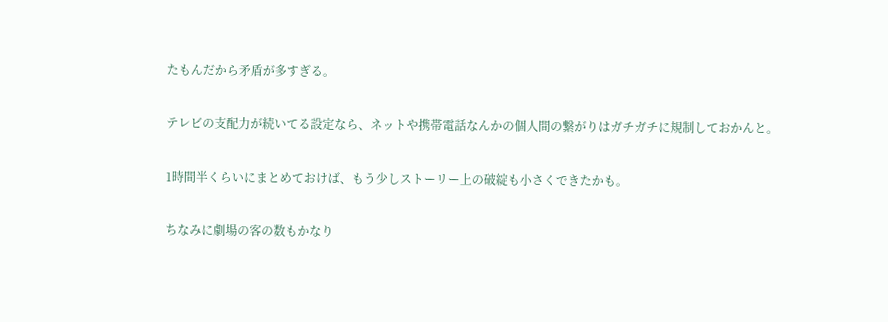たもんだから矛盾が多すぎる。

テレビの支配力が続いてる設定なら、ネットや携帯電話なんかの個人間の繋がりはガチガチに規制しておかんと。

1時間半くらいにまとめておけば、もう少しストーリー上の破綻も小さくできたかも。

ちなみに劇場の客の数もかなり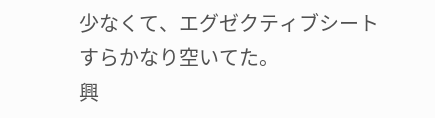少なくて、エグゼクティブシートすらかなり空いてた。
興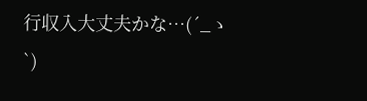行収入大丈夫かな…(´_ゝ`)